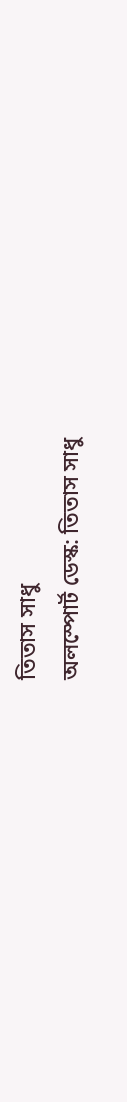তিতাস সাধু
অলস্পোর্ট ডেস্ক: তিতাস সাধু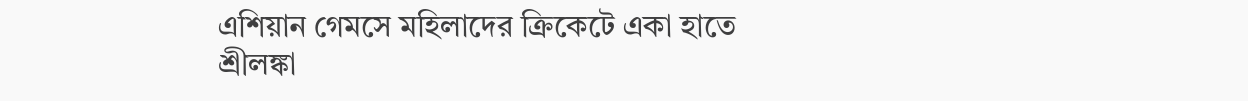এশিয়ান গেমসে মহিলাদের ক্রিকেটে একা হাতে শ্রীলঙ্কা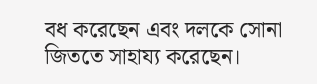বধ করেছেন এবং দলকে সোনা জিততে সাহায্য করেছেন।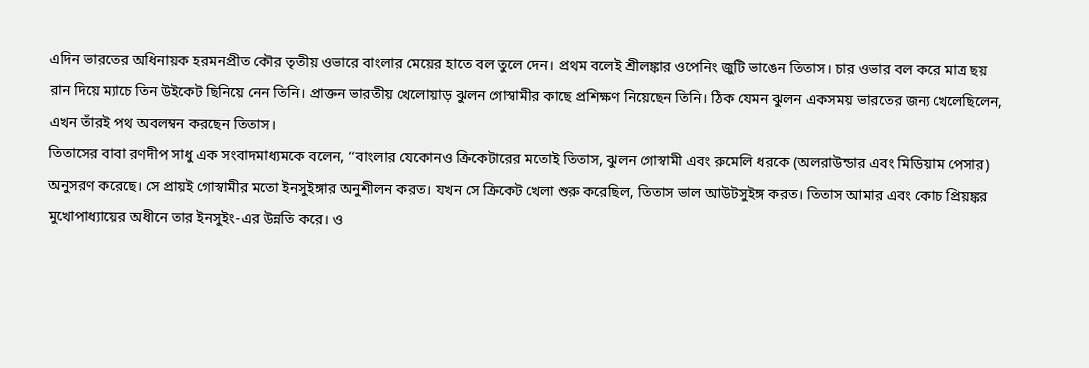এদিন ভারতের অধিনায়ক হরমনপ্রীত কৌর তৃতীয় ওভারে বাংলার মেয়ের হাতে বল তুলে দেন। প্রথম বলেই শ্রীলঙ্কার ওপেনিং জুটি ভাঙেন তিতাস। চার ওভার বল করে মাত্র ছয় রান দিয়ে ম্যাচে তিন উইকেট ছিনিয়ে নেন তিনি। প্রাক্তন ভারতীয় খেলোয়াড় ঝুলন গোস্বামীর কাছে প্রশিক্ষণ নিয়েছেন তিনি। ঠিক যেমন ঝুলন একসময় ভারতের জন্য খেলেছিলেন, এখন তাঁরই পথ অবলম্বন করছেন তিতাস।
তিতাসের বাবা রণদীপ সাধু এক সংবাদমাধ্যমকে বলেন, ‘‘বাংলার যেকোনও ক্রিকেটারের মতোই তিতাস, ঝুলন গোস্বামী এবং রুমেলি ধরকে (অলরাউন্ডার এবং মিডিয়াম পেসার) অনুসরণ করেছে। সে প্রায়ই গোস্বামীর মতো ইনসুইঙ্গার অনুশীলন করত। যখন সে ক্রিকেট খেলা শুরু করেছিল, তিতাস ভাল আউটসুইঙ্গ করত। তিতাস আমার এবং কোচ প্রিয়ঙ্কর মুখোপাধ্যায়ের অধীনে তার ইনসুইং-এর উন্নতি করে। ও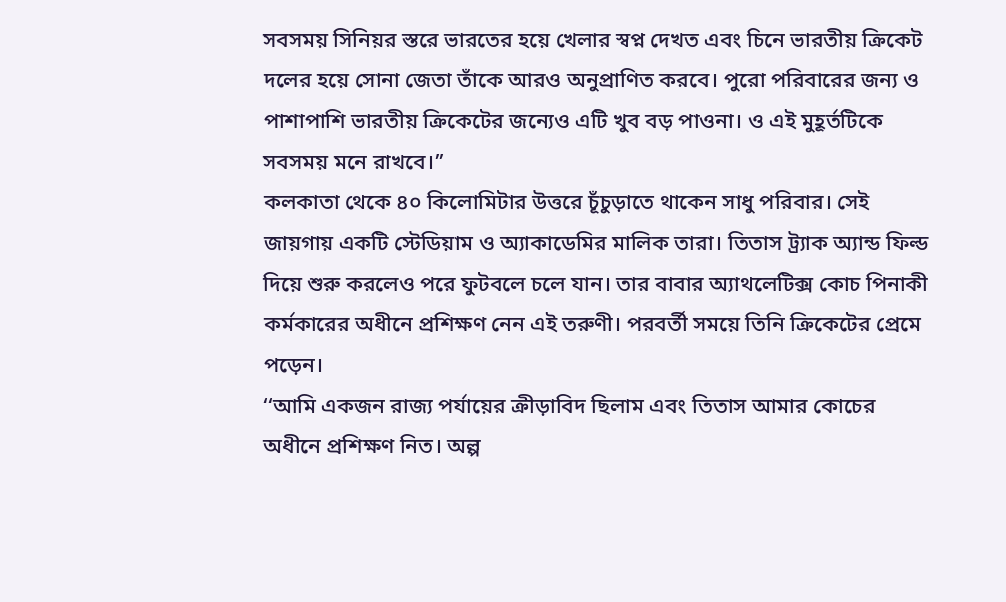সবসময় সিনিয়র স্তরে ভারতের হয়ে খেলার স্বপ্ন দেখত এবং চিনে ভারতীয় ক্রিকেট দলের হয়ে সোনা জেতা তাঁকে আরও অনুপ্রাণিত করবে। পুরো পরিবারের জন্য ও পাশাপাশি ভারতীয় ক্রিকেটের জন্যেও এটি খুব বড় পাওনা। ও এই মুহূর্তটিকে সবসময় মনে রাখবে।’’
কলকাতা থেকে ৪০ কিলোমিটার উত্তরে চূঁচুড়াতে থাকেন সাধু পরিবার। সেই জায়গায় একটি স্টেডিয়াম ও অ্যাকাডেমির মালিক তারা। তিতাস ট্র্যাক অ্যান্ড ফিল্ড দিয়ে শুরু করলেও পরে ফুটবলে চলে যান। তার বাবার অ্যাথলেটিক্স কোচ পিনাকী কর্মকারের অধীনে প্রশিক্ষণ নেন এই তরুণী। পরবর্তী সময়ে তিনি ক্রিকেটের প্রেমে পড়েন।
‘‘আমি একজন রাজ্য পর্যায়ের ক্রীড়াবিদ ছিলাম এবং তিতাস আমার কোচের অধীনে প্রশিক্ষণ নিত। অল্প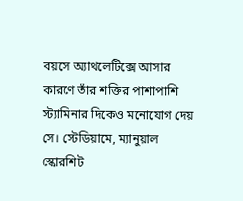বয়সে অ্যাথলেটিক্সে আসার কারণে তাঁর শক্তির পাশাপাশি স্ট্যামিনার দিকেও মনোযোগ দেয় সে। স্টেডিয়ামে, ম্যানুয়াল স্কোরশিট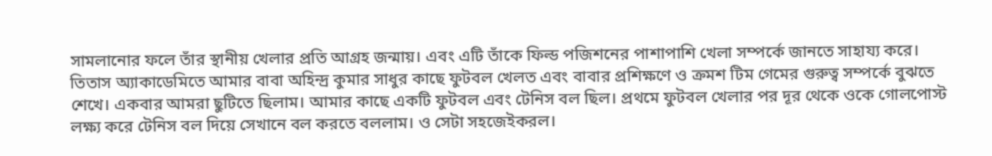সামলানোর ফলে তাঁর স্থানীয় খেলার প্রতি আগ্রহ জন্মায়। এবং এটি তাঁকে ফিল্ড পজিশনের পাশাপাশি খেলা সম্পর্কে জানতে সাহায্য করে। তিতাস অ্যাকাডেমিতে আমার বাবা অহিন্দ্র কুমার সাধুর কাছে ফুটবল খেলত এবং বাবার প্রশিক্ষণে ও ক্রমশ টিম গেমের গুরুত্ব সম্পর্কে বুঝতে শেখে। একবার আমরা ছুটিতে ছিলাম। আমার কাছে একটি ফুটবল এবং টেনিস বল ছিল। প্রথমে ফুটবল খেলার পর দূর থেকে ওকে গোলপোস্ট লক্ষ্য করে টেনিস বল দিয়ে সেখানে বল করতে বললাম। ও সেটা সহজেইকরল।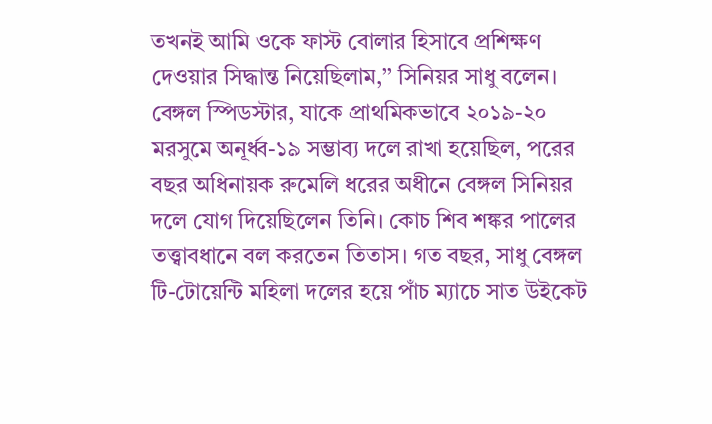তখনই আমি ওকে ফাস্ট বোলার হিসাবে প্রশিক্ষণ দেওয়ার সিদ্ধান্ত নিয়েছিলাম,’’ সিনিয়র সাধু বলেন।
বেঙ্গল স্পিডস্টার, যাকে প্রাথমিকভাবে ২০১৯-২০ মরসুমে অনূর্ধ্ব-১৯ সম্ভাব্য দলে রাখা হয়েছিল, পরের বছর অধিনায়ক রুমেলি ধরের অধীনে বেঙ্গল সিনিয়র দলে যোগ দিয়েছিলেন তিনি। কোচ শিব শঙ্কর পালের তত্ত্বাবধানে বল করতেন তিতাস। গত বছর, সাধু বেঙ্গল টি-টোয়েন্টি মহিলা দলের হয়ে পাঁচ ম্যাচে সাত উইকেট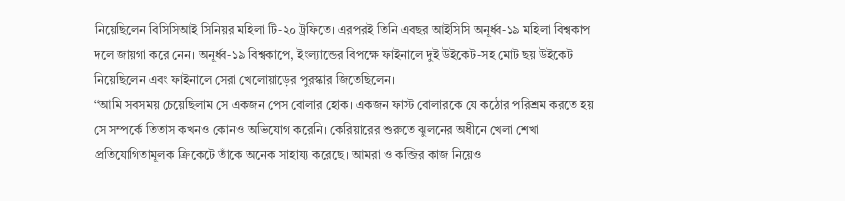নিয়েছিলেন বিসিসিআই সিনিয়র মহিলা টি-২০ ট্রফিতে। এরপরই তিনি এবছর আইসিসি অনূর্ধ্ব-১৯ মহিলা বিশ্বকাপ দলে জায়গা করে নেন। অনূর্ধ্ব-১৯ বিশ্বকাপে, ইংল্যান্ডের বিপক্ষে ফাইনালে দুই উইকেট-সহ মোট ছয় উইকেট নিয়েছিলেন এবং ফাইনালে সেরা খেলোয়াড়ের পুরস্কার জিতেছিলেন।
‘‘আমি সবসময় চেয়েছিলাম সে একজন পেস বোলার হোক। একজন ফাস্ট বোলারকে যে কঠোর পরিশ্রম করতে হয় সে সম্পর্কে তিতাস কখনও কোনও অভিযোগ করেনি। কেরিয়ারের শুরুতে ঝুলনের অধীনে খেলা শেখা প্রতিযোগিতামূলক ক্রিকেটে তাঁকে অনেক সাহায্য করেছে। আমরা ও কব্জির কাজ নিয়েও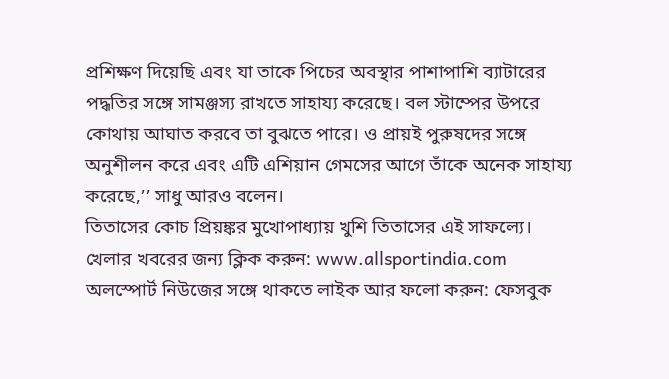প্রশিক্ষণ দিয়েছি এবং যা তাকে পিচের অবস্থার পাশাপাশি ব্যাটারের পদ্ধতির সঙ্গে সামঞ্জস্য রাখতে সাহায্য করেছে। বল স্টাম্পের উপরে কোথায় আঘাত করবে তা বুঝতে পারে। ও প্রায়ই পুরুষদের সঙ্গে অনুশীলন করে এবং এটি এশিয়ান গেমসের আগে তাঁকে অনেক সাহায্য করেছে,’’ সাধু আরও বলেন।
তিতাসের কোচ প্রিয়ঙ্কর মুখোপাধ্যায় খুশি তিতাসের এই সাফল্যে।
খেলার খবরের জন্য ক্লিক করুন: www.allsportindia.com
অলস্পোর্ট নিউজের সঙ্গে থাকতে লাইক আর ফলো করুন: ফেসবুক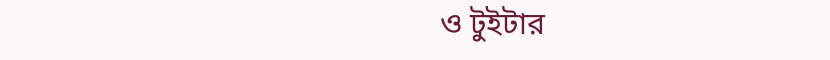ও টুইটার